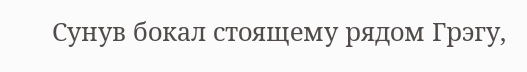Сунув бокал стоящему рядом Грэгу,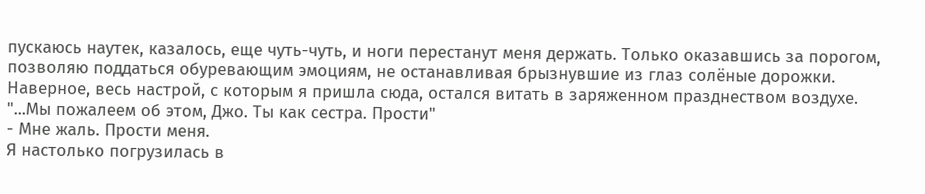пускаюсь наутек, казалось, еще чуть-чуть, и ноги перестанут меня держать. Только оказавшись за порогом, позволяю поддаться обуревающим эмоциям, не останавливая брызнувшие из глаз солёные дорожки. Наверное, весь настрой, с которым я пришла сюда, остался витать в заряженном празднеством воздухе.
"...Мы пожалеем об этом, Джо. Ты как сестра. Прости"
- Мне жаль. Прости меня.
Я настолько погрузилась в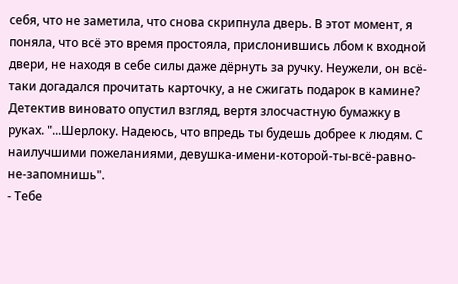себя, что не заметила, что снова скрипнула дверь. В этот момент, я поняла, что всё это время простояла, прислонившись лбом к входной двери, не находя в себе силы даже дёрнуть за ручку. Неужели, он всё-таки догадался прочитать карточку, а не сжигать подарок в камине?
Детектив виновато опустил взгляд, вертя злосчастную бумажку в руках. "...Шерлоку. Надеюсь, что впредь ты будешь добрее к людям. С наилучшими пожеланиями, девушка-имени-которой-ты-всё-равно-не-запомнишь".
- Тебе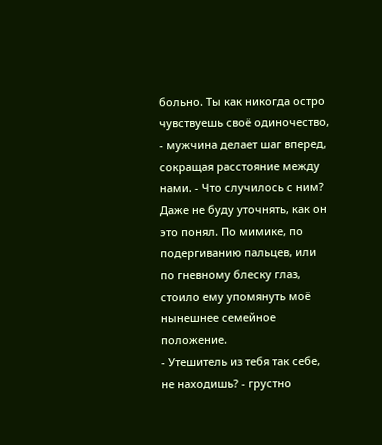больно. Ты как никогда остро чувствуешь своё одиночество, - мужчина делает шаг вперед, сокращая расстояние между нами. - Что случилось с ним?
Даже не буду уточнять, как он это понял. По мимике, по подергиванию пальцев, или по гневному блеску глаз, стоило ему упомянуть моё нынешнее семейное положение.
- Утешитель из тебя так себе, не находишь? - грустно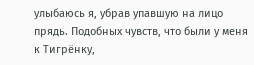улыбаюсь я, убрав упавшую на лицо прядь. Подобных чувств, что были у меня к Тигрёнку,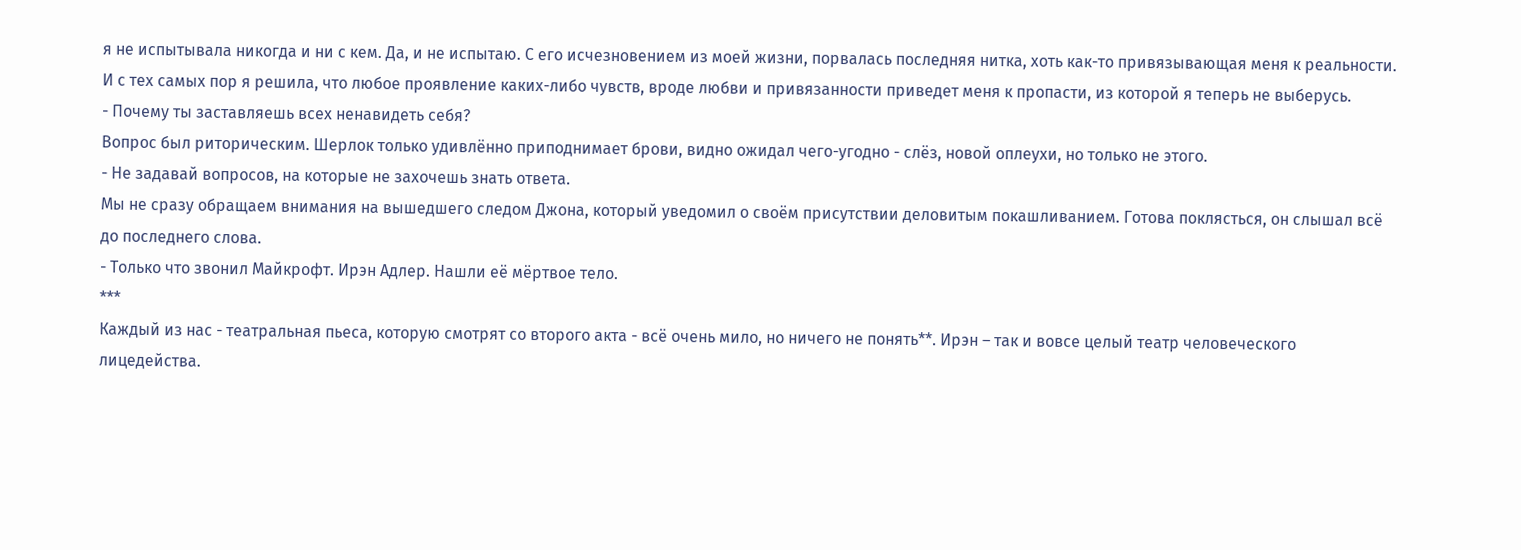я не испытывала никогда и ни с кем. Да, и не испытаю. С его исчезновением из моей жизни, порвалась последняя нитка, хоть как-то привязывающая меня к реальности. И с тех самых пор я решила, что любое проявление каких-либо чувств, вроде любви и привязанности приведет меня к пропасти, из которой я теперь не выберусь.
- Почему ты заставляешь всех ненавидеть себя?
Вопрос был риторическим. Шерлок только удивлённо приподнимает брови, видно ожидал чего-угодно - слёз, новой оплеухи, но только не этого.
- Не задавай вопросов, на которые не захочешь знать ответа.
Мы не сразу обращаем внимания на вышедшего следом Джона, который уведомил о своём присутствии деловитым покашливанием. Готова поклясться, он слышал всё до последнего слова.
- Только что звонил Майкрофт. Ирэн Адлер. Нашли её мёртвое тело.
***
Каждый из нас - театральная пьеса, которую смотрят со второго акта - всё очень мило, но ничего не понять**. Ирэн – так и вовсе целый театр человеческого лицедейства.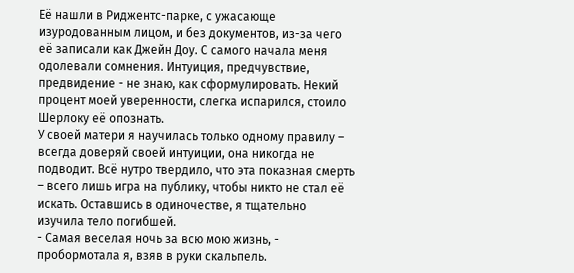Её нашли в Риджентс-парке, с ужасающе изуродованным лицом, и без документов, из-за чего её записали как Джейн Доу. С самого начала меня одолевали сомнения. Интуиция, предчувствие, предвидение - не знаю, как сформулировать. Некий процент моей уверенности, слегка испарился, стоило Шерлоку её опознать.
У своей матери я научилась только одному правилу – всегда доверяй своей интуиции, она никогда не подводит. Всё нутро твердило, что эта показная смерть – всего лишь игра на публику, чтобы никто не стал её искать. Оставшись в одиночестве, я тщательно изучила тело погибшей.
- Самая веселая ночь за всю мою жизнь, - пробормотала я, взяв в руки скальпель.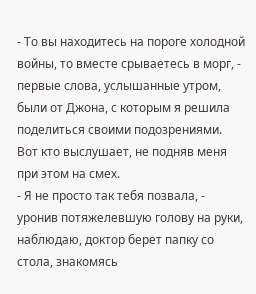- То вы находитесь на пороге холодной войны, то вместе срываетесь в морг, - первые слова, услышанные утром, были от Джона, с которым я решила поделиться своими подозрениями. Вот кто выслушает, не подняв меня при этом на смех.
- Я не просто так тебя позвала, - уронив потяжелевшую голову на руки, наблюдаю, доктор берет папку со стола, знакомясь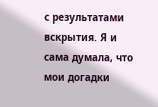с результатами вскрытия. Я и сама думала, что мои догадки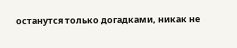останутся только догадками, никак не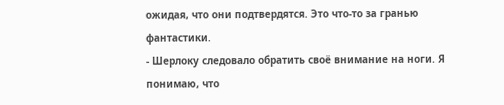ожидая, что они подтвердятся. Это что-то за гранью фантастики.
- Шерлоку следовало обратить своё внимание на ноги. Я понимаю, что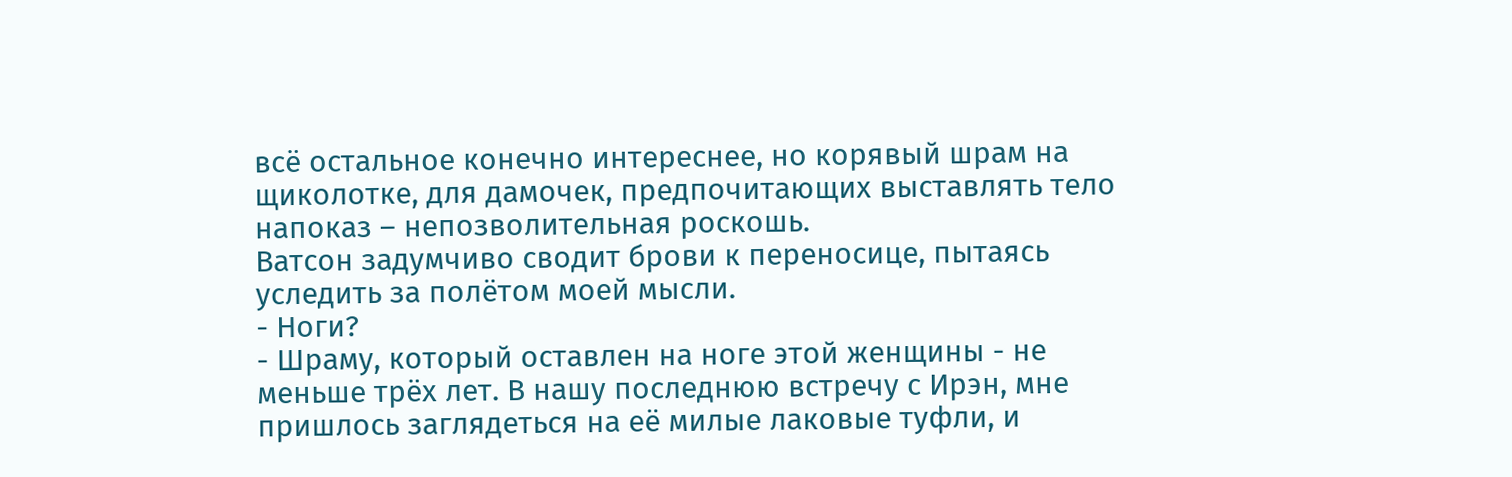всё остальное конечно интереснее, но корявый шрам на щиколотке, для дамочек, предпочитающих выставлять тело напоказ – непозволительная роскошь.
Ватсон задумчиво сводит брови к переносице, пытаясь уследить за полётом моей мысли.
- Ноги?
- Шраму, который оставлен на ноге этой женщины - не меньше трёх лет. В нашу последнюю встречу с Ирэн, мне пришлось заглядеться на её милые лаковые туфли, и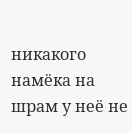никакого намёка на шрам у неё не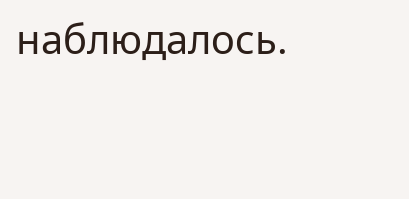наблюдалось.